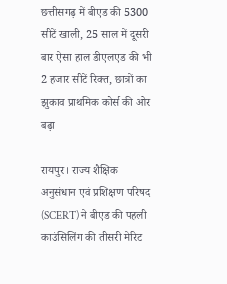छत्तीसगढ़ में बीएड की 5300 सीटें खाली, 25 साल में दूसरी बार ऐसा हाल डीएलएड की भी 2 हजार सीटें रिक्त, छात्रों का झुकाव प्राथमिक कोर्स की ओर बढ़ा

रायपुर। राज्य शैक्षिक अनुसंधान एवं प्रशिक्षण परिषद (SCERT) ने बीएड की पहली काउंसिलिंग की तीसरी मेरिट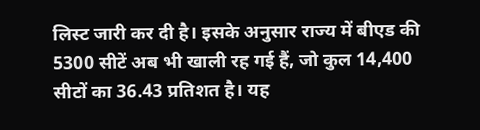लिस्ट जारी कर दी है। इसके अनुसार राज्य में बीएड की 5300 सीटें अब भी खाली रह गई हैं, जो कुल 14,400 सीटों का 36.43 प्रतिशत है। यह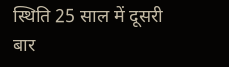स्थिति 25 साल में दूसरी बार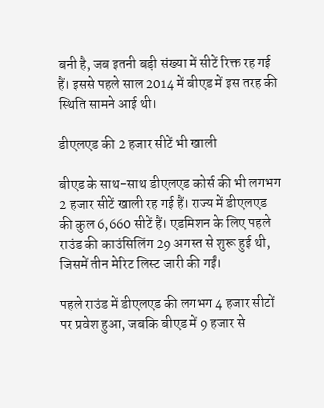बनी है, जब इतनी बड़ी संख्या में सीटें रिक्त रह गई हैं। इससे पहले साल 2014 में बीएड में इस तरह की स्थिति सामने आई थी।

डीएलएड की 2 हजार सीटें भी खाली

बीएड के साथ-साथ डीएलएड कोर्स की भी लगभग 2 हजार सीटें खाली रह गई हैं। राज्य में डीएलएड की कुल 6,660 सीटें हैं। एडमिशन के लिए पहले राउंड की काउंसिलिंग 29 अगस्त से शुरू हुई थी, जिसमें तीन मेरिट लिस्ट जारी की गईं।

पहले राउंड में डीएलएड की लगभग 4 हजार सीटों पर प्रवेश हुआ, जबकि बीएड में 9 हजार से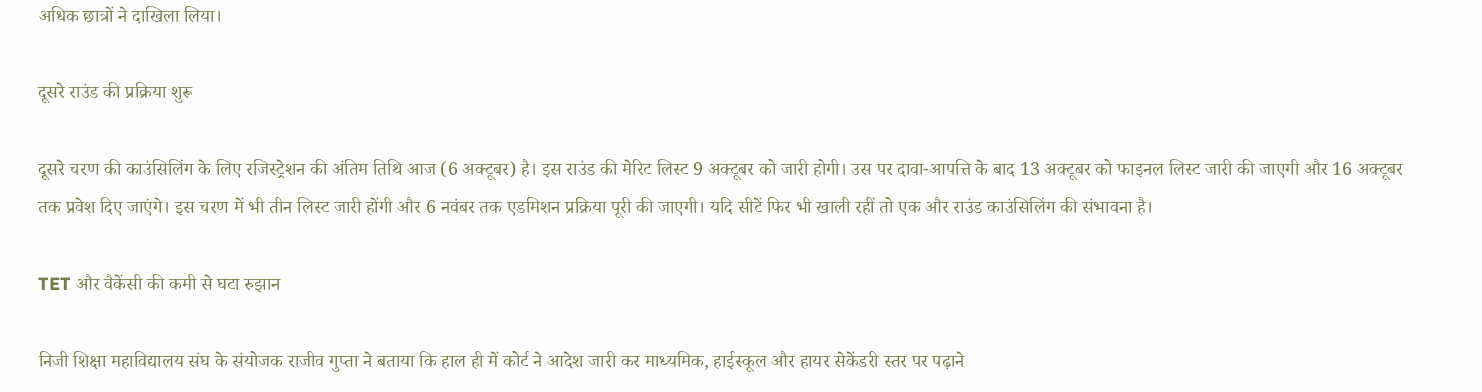अधिक छात्रों ने दाखिला लिया।

दूसरे राउंड की प्रक्रिया शुरू

दूसरे चरण की काउंसिलिंग के लिए रजिस्ट्रेशन की अंतिम तिथि आज (6 अक्टूबर) है। इस राउंड की मेरिट लिस्ट 9 अक्टूबर को जारी होगी। उस पर दावा-आपत्ति के बाद 13 अक्टूबर को फाइनल लिस्ट जारी की जाएगी और 16 अक्टूबर तक प्रवेश दिए जाएंगे। इस चरण में भी तीन लिस्ट जारी होंगी और 6 नवंबर तक एडमिशन प्रक्रिया पूरी की जाएगी। यदि सीटें फिर भी खाली रहीं तो एक और राउंड काउंसिलिंग की संभावना है।

TET और वैकेंसी की कमी से घटा रुझान

निजी शिक्षा महाविद्यालय संघ के संयोजक राजीव गुप्ता ने बताया कि हाल ही में कोर्ट ने आदेश जारी कर माध्यमिक, हाईस्कूल और हायर सेकेंडरी स्तर पर पढ़ाने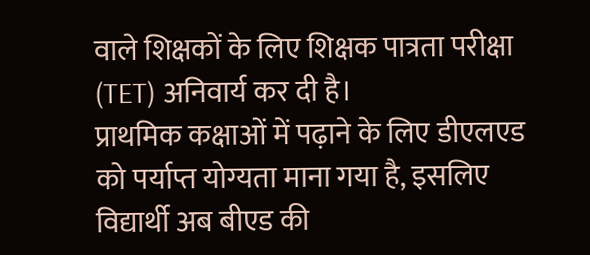वाले शिक्षकों के लिए शिक्षक पात्रता परीक्षा (TET) अनिवार्य कर दी है।
प्राथमिक कक्षाओं में पढ़ाने के लिए डीएलएड को पर्याप्त योग्यता माना गया है, इसलिए विद्यार्थी अब बीएड की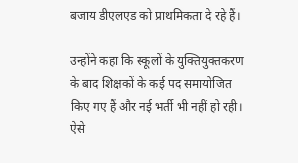बजाय डीएलएड को प्राथमिकता दे रहे हैं।

उन्होंने कहा कि स्कूलों के युक्तियुक्तकरण के बाद शिक्षकों के कई पद समायोजित किए गए हैं और नई भर्ती भी नहीं हो रही। ऐसे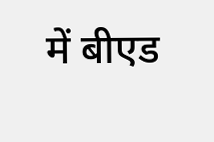में बीएड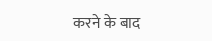करने के बाद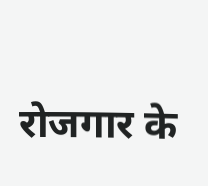रोजगार के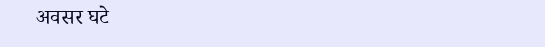अवसर घटे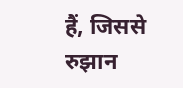हैं, जिससे रुझान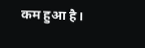कम हुआ है।